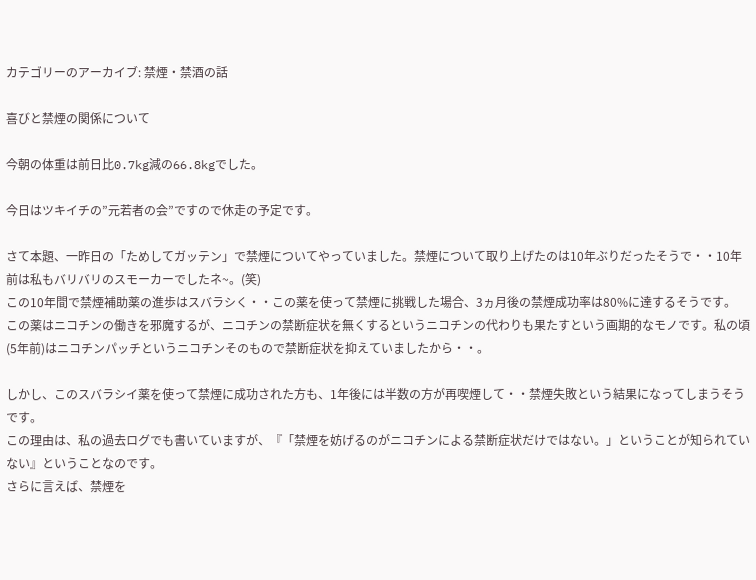カテゴリーのアーカイブ: 禁煙・禁酒の話

喜びと禁煙の関係について

今朝の体重は前日比0.7kg減の66.8kgでした。

今日はツキイチの”元若者の会”ですので休走の予定です。

さて本題、一昨日の「ためしてガッテン」で禁煙についてやっていました。禁煙について取り上げたのは10年ぶりだったそうで・・10年前は私もバリバリのスモーカーでしたネ~。(笑)
この10年間で禁煙補助薬の進歩はスバラシく・・この薬を使って禁煙に挑戦した場合、3ヵ月後の禁煙成功率は80%に達するそうです。
この薬はニコチンの働きを邪魔するが、ニコチンの禁断症状を無くするというニコチンの代わりも果たすという画期的なモノです。私の頃(5年前)はニコチンパッチというニコチンそのもので禁断症状を抑えていましたから・・。

しかし、このスバラシイ薬を使って禁煙に成功された方も、1年後には半数の方が再喫煙して・・禁煙失敗という結果になってしまうそうです。
この理由は、私の過去ログでも書いていますが、『「禁煙を妨げるのがニコチンによる禁断症状だけではない。」ということが知られていない』ということなのです。
さらに言えば、禁煙を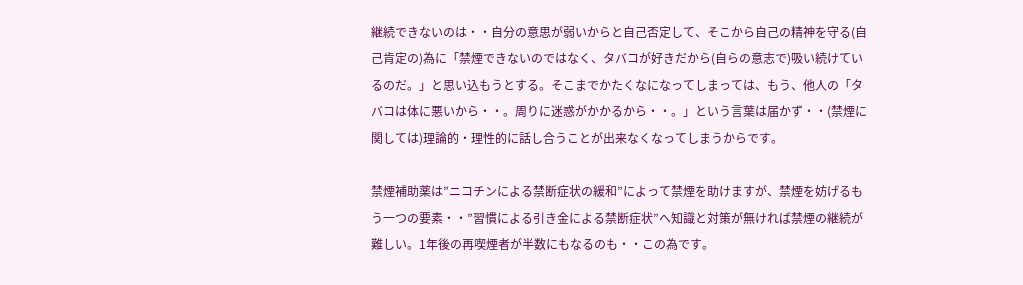継続できないのは・・自分の意思が弱いからと自己否定して、そこから自己の精神を守る(自己肯定の)為に「禁煙できないのではなく、タバコが好きだから(自らの意志で)吸い続けているのだ。」と思い込もうとする。そこまでかたくなになってしまっては、もう、他人の「タバコは体に悪いから・・。周りに迷惑がかかるから・・。」という言葉は届かず・・(禁煙に関しては)理論的・理性的に話し合うことが出来なくなってしまうからです。

禁煙補助薬は”ニコチンによる禁断症状の緩和”によって禁煙を助けますが、禁煙を妨げるもう一つの要素・・”習慣による引き金による禁断症状”へ知識と対策が無ければ禁煙の継続が難しい。1年後の再喫煙者が半数にもなるのも・・この為です。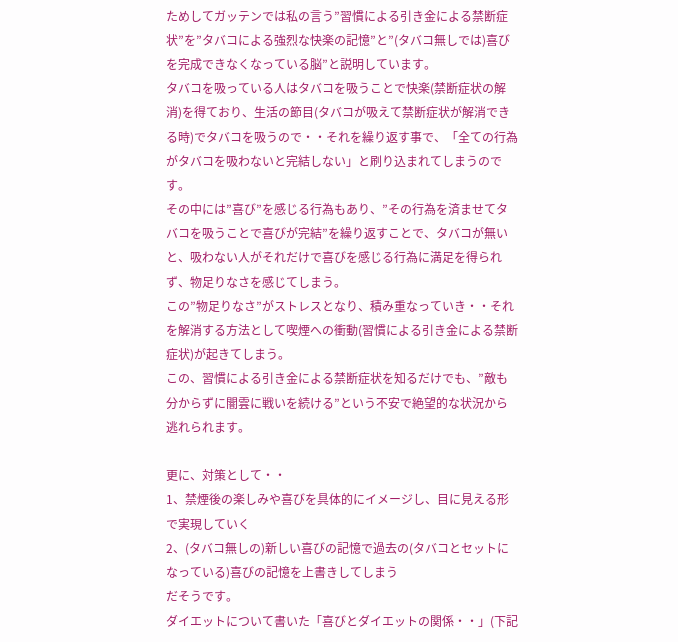ためしてガッテンでは私の言う”習慣による引き金による禁断症状”を”タバコによる強烈な快楽の記憶”と”(タバコ無しでは)喜びを完成できなくなっている脳”と説明しています。
タバコを吸っている人はタバコを吸うことで快楽(禁断症状の解消)を得ており、生活の節目(タバコが吸えて禁断症状が解消できる時)でタバコを吸うので・・それを繰り返す事で、「全ての行為がタバコを吸わないと完結しない」と刷り込まれてしまうのです。
その中には”喜び”を感じる行為もあり、”その行為を済ませてタバコを吸うことで喜びが完結”を繰り返すことで、タバコが無いと、吸わない人がそれだけで喜びを感じる行為に満足を得られず、物足りなさを感じてしまう。
この”物足りなさ”がストレスとなり、積み重なっていき・・それを解消する方法として喫煙への衝動(習慣による引き金による禁断症状)が起きてしまう。
この、習慣による引き金による禁断症状を知るだけでも、”敵も分からずに闇雲に戦いを続ける”という不安で絶望的な状況から逃れられます。

更に、対策として・・
1、禁煙後の楽しみや喜びを具体的にイメージし、目に見える形で実現していく
2、(タバコ無しの)新しい喜びの記憶で過去の(タバコとセットになっている)喜びの記憶を上書きしてしまう
だそうです。
ダイエットについて書いた「喜びとダイエットの関係・・」(下記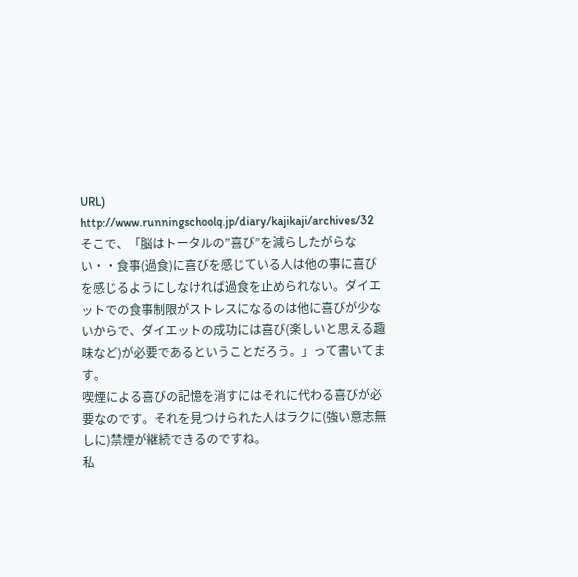URL)
http://www.runningschoolq.jp/diary/kajikaji/archives/32
そこで、「脳はトータルの”喜び”を減らしたがらない・・食事(過食)に喜びを感じている人は他の事に喜びを感じるようにしなければ過食を止められない。ダイエットでの食事制限がストレスになるのは他に喜びが少ないからで、ダイエットの成功には喜び(楽しいと思える趣味など)が必要であるということだろう。」って書いてます。
喫煙による喜びの記憶を消すにはそれに代わる喜びが必要なのです。それを見つけられた人はラクに(強い意志無しに)禁煙が継続できるのですね。
私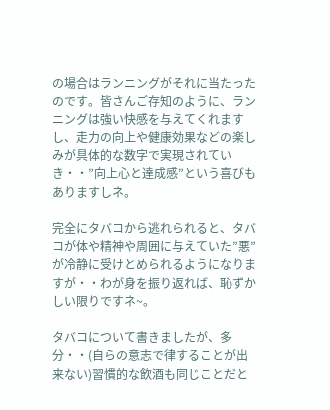の場合はランニングがそれに当たったのです。皆さんご存知のように、ランニングは強い快感を与えてくれますし、走力の向上や健康効果などの楽しみが具体的な数字で実現されていき・・”向上心と達成感”という喜びもありますしネ。

完全にタバコから逃れられると、タバコが体や精神や周囲に与えていた”悪”が冷静に受けとめられるようになりますが・・わが身を振り返れば、恥ずかしい限りですネ~。

タバコについて書きましたが、多分・・(自らの意志で律することが出来ない)習慣的な飲酒も同じことだと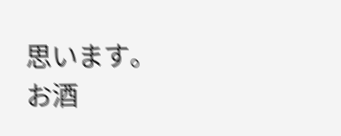思います。
お酒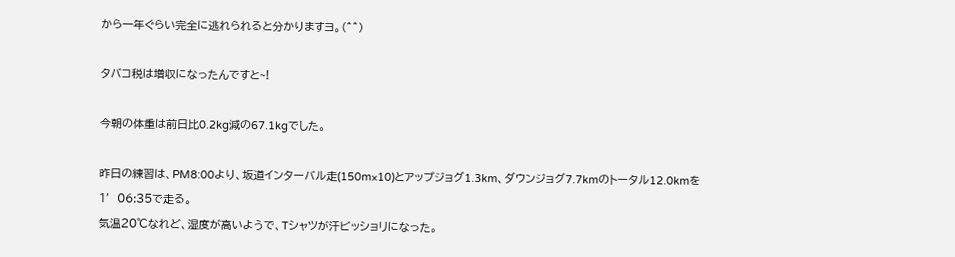から一年ぐらい完全に逃れられると分かりますヨ。(^^)

タバコ税は増収になったんですと~!

今朝の体重は前日比0.2kg減の67.1kgでした。

昨日の練習は、PM8:00より、坂道インターバル走(150m×10)とアップジョグ1.3km、ダウンジョグ7.7kmのトータル12.0kmを1′06:35で走る。
気温20℃なれど、湿度が高いようで、Tシャツが汗ビッショリになった。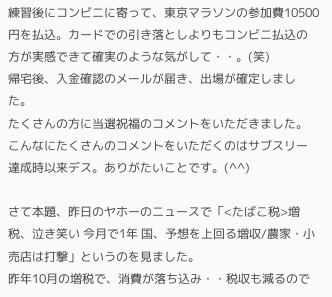練習後にコンビニに寄って、東京マラソンの参加費10500円を払込。カードでの引き落としよりもコンビニ払込の方が実感できて確実のような気がして・・。(笑)
帰宅後、入金確認のメールが届き、出場が確定しました。
たくさんの方に当選祝福のコメントをいただきました。こんなにたくさんのコメントをいただくのはサブスリー達成時以来デス。ありがたいことです。(^^)

さて本題、昨日のヤホーのニュースで「<たばこ税>増税、泣き笑い 今月で1年 国、予想を上回る増収/農家・小売店は打撃」というのを見ました。
昨年10月の増税で、消費が落ち込み・・税収も減るので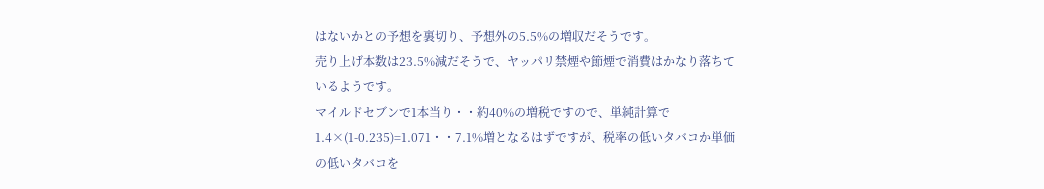はないかとの予想を裏切り、予想外の5.5%の増収だそうです。
売り上げ本数は23.5%減だそうで、ヤッパリ禁煙や節煙で消費はかなり落ちているようです。
マイルドセブンで1本当り・・約40%の増税ですので、単純計算で1.4×(1-0.235)=1.071・・7.1%増となるはずですが、税率の低いタバコか単価の低いタバコを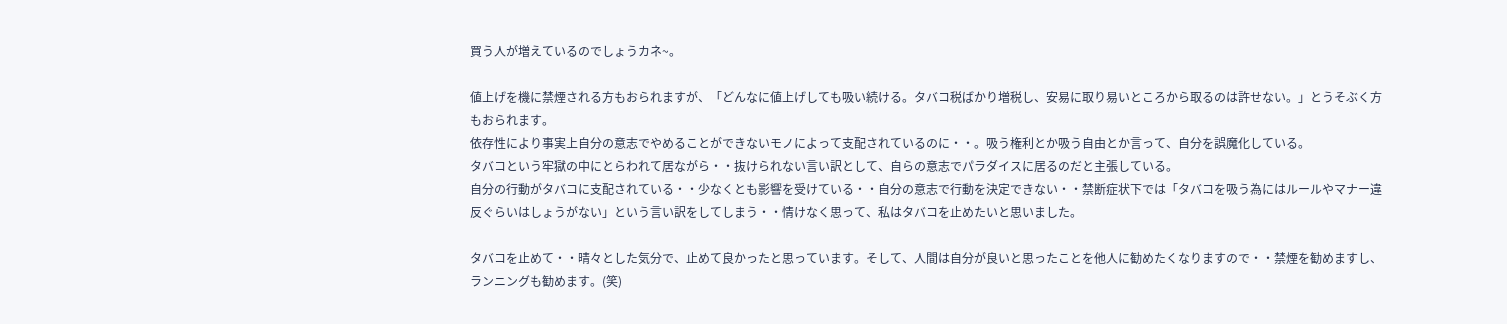買う人が増えているのでしょうカネ~。

値上げを機に禁煙される方もおられますが、「どんなに値上げしても吸い続ける。タバコ税ばかり増税し、安易に取り易いところから取るのは許せない。」とうそぶく方もおられます。
依存性により事実上自分の意志でやめることができないモノによって支配されているのに・・。吸う権利とか吸う自由とか言って、自分を誤魔化している。
タバコという牢獄の中にとらわれて居ながら・・抜けられない言い訳として、自らの意志でパラダイスに居るのだと主張している。
自分の行動がタバコに支配されている・・少なくとも影響を受けている・・自分の意志で行動を決定できない・・禁断症状下では「タバコを吸う為にはルールやマナー違反ぐらいはしょうがない」という言い訳をしてしまう・・情けなく思って、私はタバコを止めたいと思いました。

タバコを止めて・・晴々とした気分で、止めて良かったと思っています。そして、人間は自分が良いと思ったことを他人に勧めたくなりますので・・禁煙を勧めますし、ランニングも勧めます。(笑)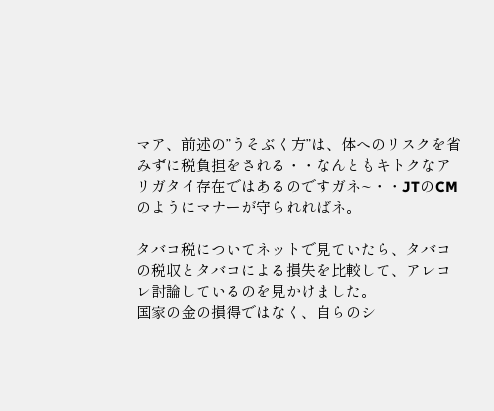マア、前述の”うそぶく方”は、体へのリスクを省みずに税負担をされる・・なんともキトクなアリガタイ存在ではあるのですガネ~・・JTのCMのようにマナーが守られればネ。

タバコ税についてネットで見ていたら、タバコの税収とタバコによる損失を比較して、アレコレ討論しているのを見かけました。
国家の金の損得ではなく、自らのシ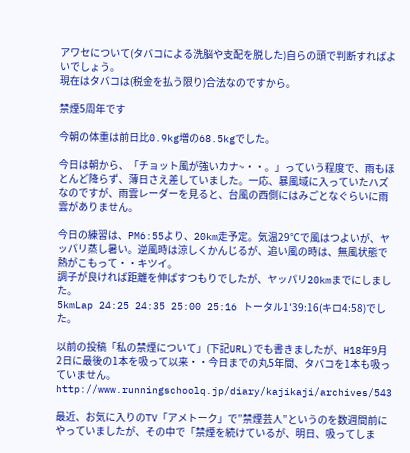アワセについて(タバコによる洗脳や支配を脱した)自らの頭で判断すればよいでしょう。
現在はタバコは(税金を払う限り)合法なのですから。

禁煙5周年です

今朝の体重は前日比0.9kg増の68.5kgでした。

今日は朝から、「チョット風が強いカナ~・・。」っていう程度で、雨もほとんど降らず、薄日さえ差していました。一応、暴風域に入っていたハズなのですが、雨雲レーダーを見ると、台風の西側にはみごとなぐらいに雨雲がありません。

今日の練習は、PM6:55より、20km走予定。気温29℃で風はつよいが、ヤッパリ蒸し暑い。逆風時は涼しくかんじるが、追い風の時は、無風状態で熱がこもって・・キツイ。
調子が良ければ距離を伸ばすつもりでしたが、ヤッパリ20kmまでにしました。
5kmLap 24:25 24:35 25:00 25:16 トータル1′39:16(キロ4:58)でした。

以前の投稿「私の禁煙について」(下記URL)でも書きましたが、H18年9月2日に最後の1本を吸って以来・・今日までの丸5年間、タバコを1本も吸っていません。
http://www.runningschoolq.jp/diary/kajikaji/archives/543

最近、お気に入りのTV「アメトーク」で”禁煙芸人”というのを数週間前にやっていましたが、その中で「禁煙を続けているが、明日、吸ってしま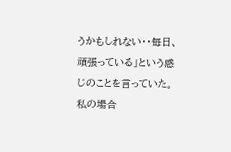うかもしれない・・毎日、頑張っている」という感じのことを言っていた。
私の場合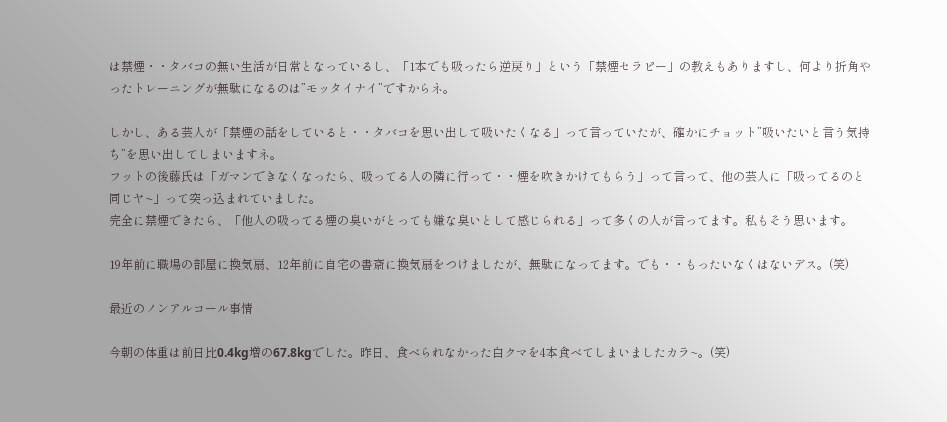は禁煙・・タバコの無い生活が日常となっているし、「1本でも吸ったら逆戻り」という「禁煙セラピー」の教えもありますし、何より折角やったトレーニングが無駄になるのは”モッタイナイ”ですからネ。

しかし、ある芸人が「禁煙の話をしていると・・タバコを思い出して吸いたくなる」って言っていたが、確かにチョット”吸いたいと言う気持ち”を思い出してしまいますネ。
フットの後藤氏は「ガマンできなくなったら、吸ってる人の隣に行って・・煙を吹きかけてもらう」って言って、他の芸人に「吸ってるのと同じヤ~」って突っ込まれていました。
完全に禁煙できたら、「他人の吸ってる煙の臭いがとっても嫌な臭いとして感じられる」って多くの人が言ってます。私もそう思います。

19年前に職場の部屋に換気扇、12年前に自宅の書斎に換気扇をつけましたが、無駄になってます。でも・・もったいなくはないデス。(笑)

最近のノンアルコール事情

今朝の体重は前日比0.4kg増の67.8kgでした。昨日、食べられなかった白クマを4本食べてしまいましたカラ~。(笑)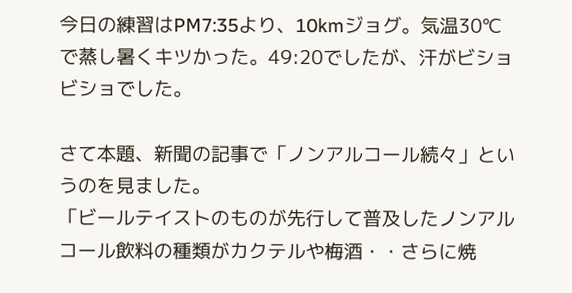今日の練習はPM7:35より、10kmジョグ。気温30℃で蒸し暑くキツかった。49:20でしたが、汗がビショビショでした。

さて本題、新聞の記事で「ノンアルコール続々」というのを見ました。
「ビールテイストのものが先行して普及したノンアルコール飲料の種類がカクテルや梅酒・・さらに焼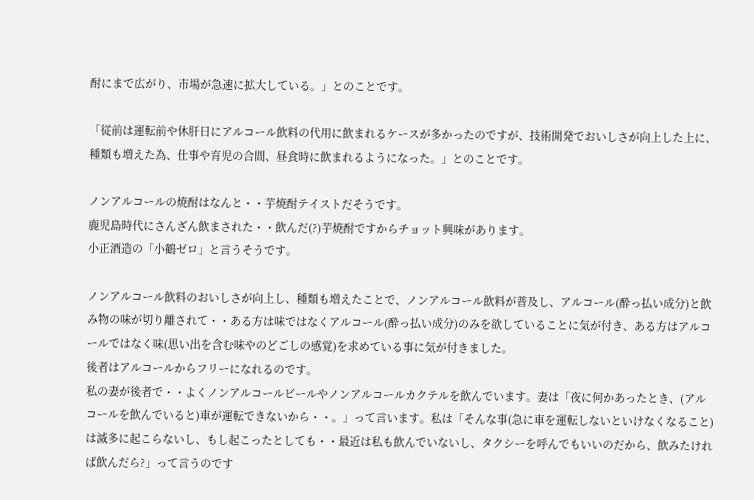酎にまで広がり、市場が急速に拡大している。」とのことです。

「従前は運転前や休肝日にアルコール飲料の代用に飲まれるケースが多かったのですが、技術開発でおいしさが向上した上に、種類も増えた為、仕事や育児の合間、昼食時に飲まれるようになった。」とのことです。

ノンアルコールの焼酎はなんと・・芋焼酎テイストだそうです。
鹿児島時代にさんざん飲まされた・・飲んだ(?)芋焼酎ですからチョット興味があります。
小正酒造の「小鶴ゼロ」と言うそうです。

ノンアルコール飲料のおいしさが向上し、種類も増えたことで、ノンアルコール飲料が普及し、アルコール(酔っ払い成分)と飲み物の味が切り離されて・・ある方は味ではなくアルコール(酔っ払い成分)のみを欲していることに気が付き、ある方はアルコールではなく味(思い出を含む味やのどごしの感覚)を求めている事に気が付きました。
後者はアルコールからフリーになれるのです。
私の妻が後者で・・よくノンアルコールビールやノンアルコールカクテルを飲んでいます。妻は「夜に何かあったとき、(アルコールを飲んでいると)車が運転できないから・・。」って言います。私は「そんな事(急に車を運転しないといけなくなること)は滅多に起こらないし、もし起こったとしても・・最近は私も飲んでいないし、タクシーを呼んでもいいのだから、飲みたければ飲んだら?」って言うのです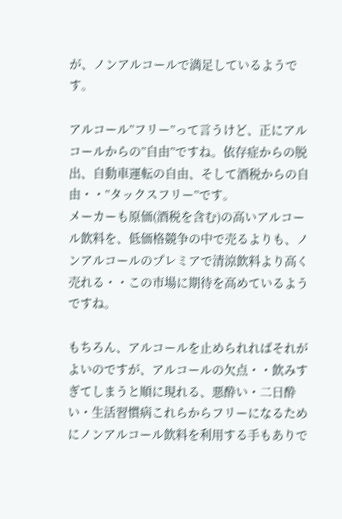が、ノンアルコールで満足しているようです。

アルコール”フリー”って言うけど、正にアルコールからの”自由”ですね。依存症からの脱出、自動車運転の自由、そして酒税からの自由・・”タックスフリー”です。
メーカーも原価(酒税を含む)の高いアルコール飲料を、低価格競争の中で売るよりも、ノンアルコールのプレミアで清涼飲料より高く売れる・・この市場に期待を高めているようですね。

もちろん、アルコールを止められればそれがよいのですが、アルコールの欠点・・飲みすぎてしまうと順に現れる、悪酔い・二日酔い・生活習慣病これらからフリーになるためにノンアルコール飲料を利用する手もありで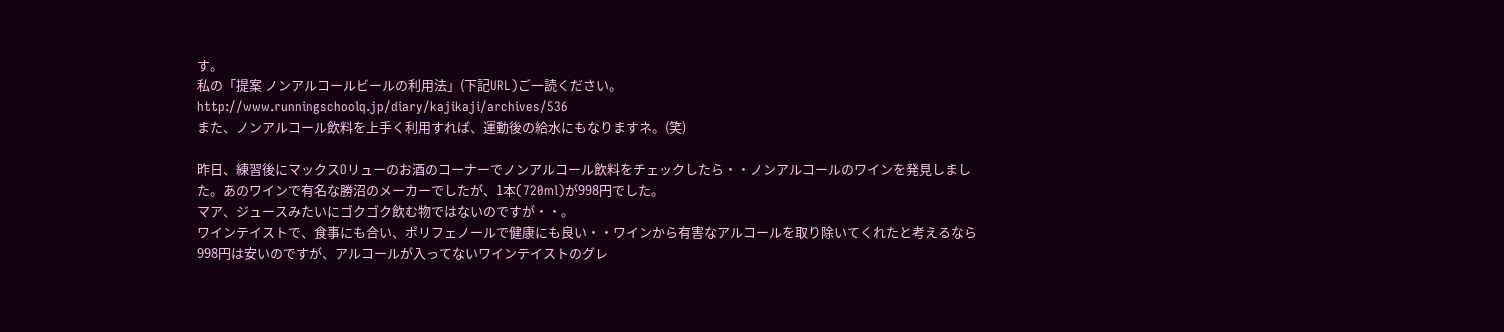す。
私の「提案 ノンアルコールビールの利用法」(下記URL)ご一読ください。
http://www.runningschoolq.jp/diary/kajikaji/archives/536
また、ノンアルコール飲料を上手く利用すれば、運動後の給水にもなりますネ。(笑)

昨日、練習後にマックスOリューのお酒のコーナーでノンアルコール飲料をチェックしたら・・ノンアルコールのワインを発見しました。あのワインで有名な勝沼のメーカーでしたが、1本(720ml)が998円でした。
マア、ジュースみたいにゴクゴク飲む物ではないのですが・・。
ワインテイストで、食事にも合い、ポリフェノールで健康にも良い・・ワインから有害なアルコールを取り除いてくれたと考えるなら998円は安いのですが、アルコールが入ってないワインテイストのグレ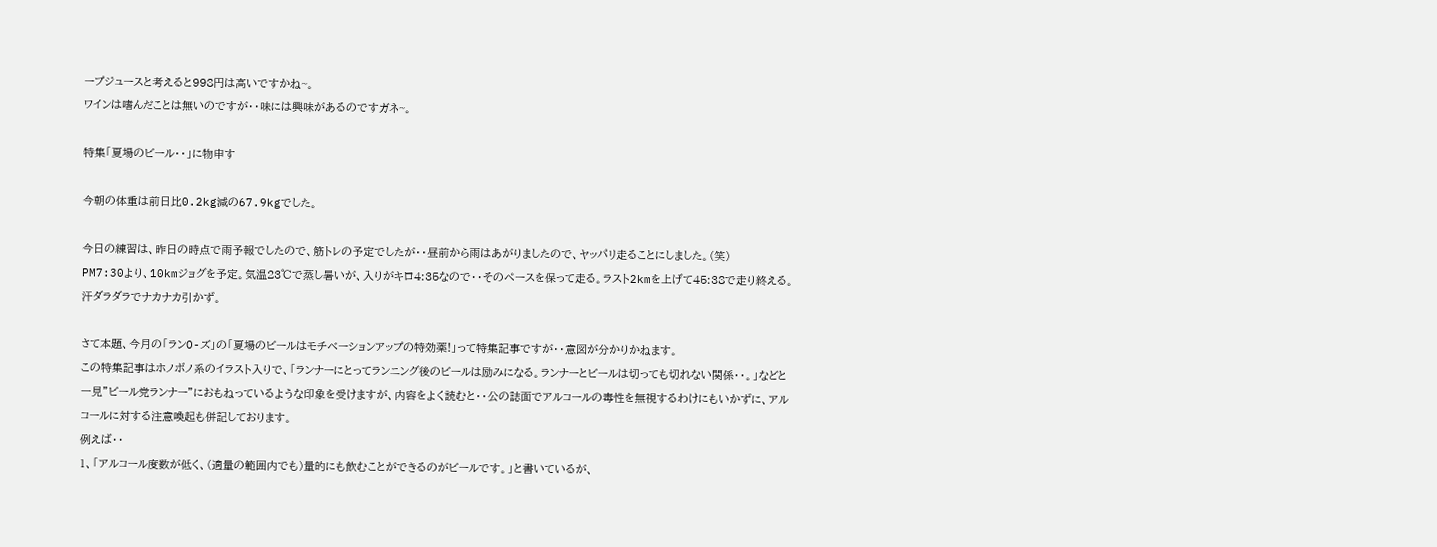ープジュースと考えると998円は高いですかね~。
ワインは嗜んだことは無いのですが・・味には興味があるのですガネ~。

特集「夏場のビール・・」に物申す

今朝の体重は前日比0.2kg減の67.9kgでした。

今日の練習は、昨日の時点で雨予報でしたので、筋トレの予定でしたが・・昼前から雨はあがりましたので、ヤッパリ走ることにしました。(笑)
PM7:30より、10kmジョグを予定。気温23℃で蒸し暑いが、入りがキロ4:35なので・・そのペースを保って走る。ラスト2kmを上げて45:38で走り終える。
汗ダラダラでナカナカ引かず。

さて本題、今月の「ランO-ズ」の「夏場のビールはモチベーションアップの特効薬!」って特集記事ですが・・意図が分かりかねます。
この特集記事はホノボノ系のイラスト入りで、「ランナーにとってランニング後のビールは励みになる。ランナーとビールは切っても切れない関係・・。」などと一見”ビール党ランナー”におもねっているような印象を受けますが、内容をよく読むと・・公の誌面でアルコールの毒性を無視するわけにもいかずに、アルコールに対する注意喚起も併記しております。
例えば・・
1、「アルコール度数が低く、(適量の範囲内でも)量的にも飲むことができるのがビールです。」と書いているが、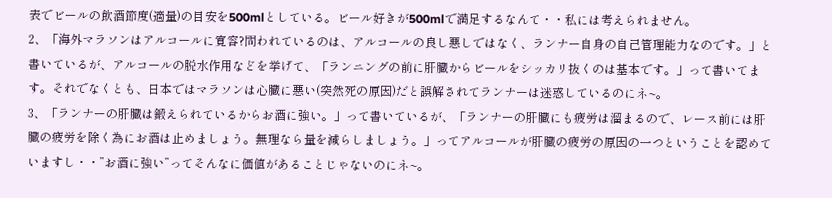表でビールの飲酒節度(適量)の目安を500mlとしている。ビール好きが500mlで満足するなんて・・私には考えられません。
2、「海外マラソンはアルコールに寛容?問われているのは、アルコールの良し悪しではなく、ランナー自身の自己管理能力なのです。」と書いているが、アルコールの脱水作用などを挙げて、「ランニングの前に肝臓からビールをシッカリ抜くのは基本です。」って書いてます。それでなくとも、日本ではマラソンは心臓に悪い(突然死の原因)だと誤解されてランナーは迷惑しているのにネ~。
3、「ランナーの肝臓は鍛えられているからお酒に強い。」って書いているが、「ランナーの肝臓にも疲労は溜まるので、レース前には肝臓の疲労を除く為にお酒は止めましょう。無理なら量を減らしましょう。」ってアルコールが肝臓の疲労の原因の一つということを認めていますし・・”お酒に強い”ってそんなに価値があることじゃないのにネ~。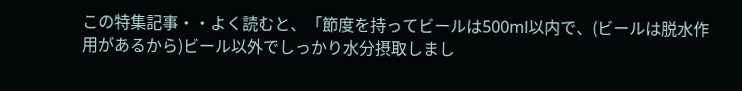この特集記事・・よく読むと、「節度を持ってビールは500ml以内で、(ビールは脱水作用があるから)ビール以外でしっかり水分摂取しまし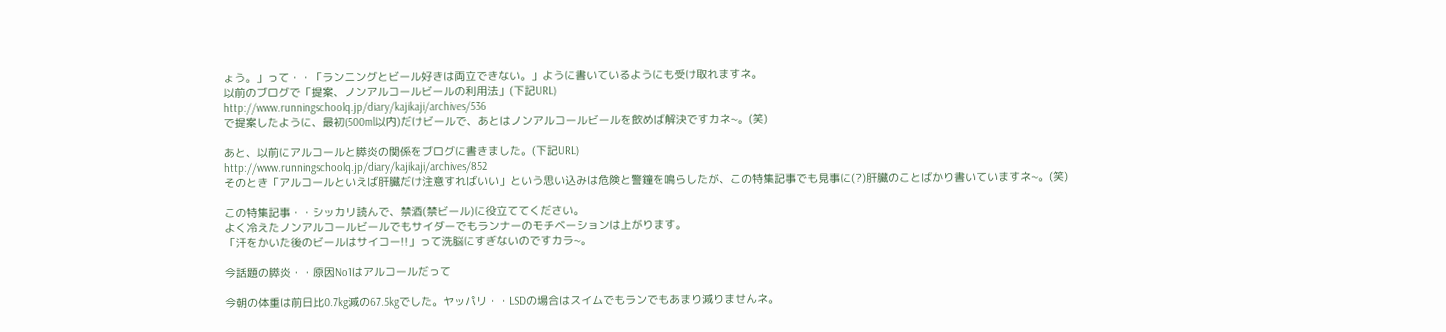ょう。」って・・「ランニングとビール好きは両立できない。」ように書いているようにも受け取れますネ。
以前のブログで「提案、ノンアルコールビールの利用法」(下記URL)
http://www.runningschoolq.jp/diary/kajikaji/archives/536
で提案したように、最初(500ml以内)だけビールで、あとはノンアルコールビールを飲めば解決ですカネ~。(笑)

あと、以前にアルコールと膵炎の関係をブログに書きました。(下記URL)
http://www.runningschoolq.jp/diary/kajikaji/archives/852
そのとき「アルコールといえば肝臓だけ注意すればいい」という思い込みは危険と警鐘を鳴らしたが、この特集記事でも見事に(?)肝臓のことばかり書いていますネ~。(笑)

この特集記事・・シッカリ読んで、禁酒(禁ビール)に役立ててください。
よく冷えたノンアルコールビールでもサイダーでもランナーのモチベーションは上がります。
「汗をかいた後のビールはサイコー!!」って洗脳にすぎないのですカラ~。

今話題の膵炎・・原因No1はアルコールだって

今朝の体重は前日比0.7kg減の67.5kgでした。ヤッパリ・・LSDの場合はスイムでもランでもあまり減りませんネ。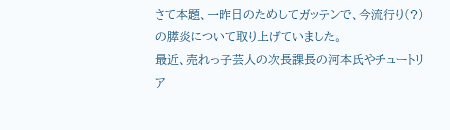さて本題、一昨日のためしてガッテンで、今流行り(?)の膵炎について取り上げていました。
最近、売れっ子芸人の次長課長の河本氏やチュートリア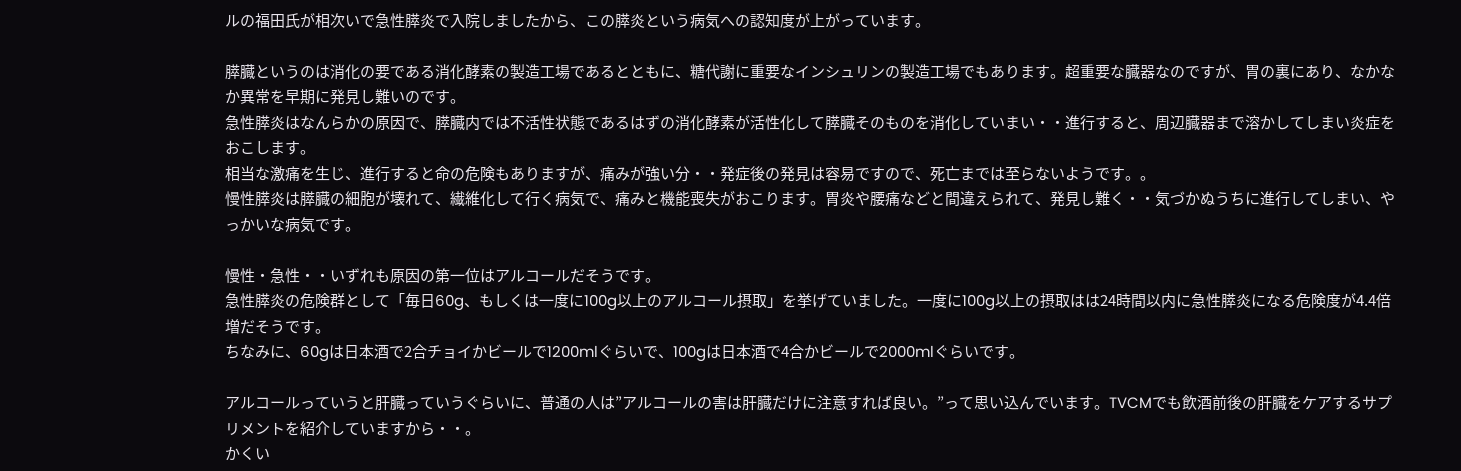ルの福田氏が相次いで急性膵炎で入院しましたから、この膵炎という病気への認知度が上がっています。

膵臓というのは消化の要である消化酵素の製造工場であるとともに、糖代謝に重要なインシュリンの製造工場でもあります。超重要な臓器なのですが、胃の裏にあり、なかなか異常を早期に発見し難いのです。
急性膵炎はなんらかの原因で、膵臓内では不活性状態であるはずの消化酵素が活性化して膵臓そのものを消化していまい・・進行すると、周辺臓器まで溶かしてしまい炎症をおこします。
相当な激痛を生じ、進行すると命の危険もありますが、痛みが強い分・・発症後の発見は容易ですので、死亡までは至らないようです。。
慢性膵炎は膵臓の細胞が壊れて、繊維化して行く病気で、痛みと機能喪失がおこります。胃炎や腰痛などと間違えられて、発見し難く・・気づかぬうちに進行してしまい、やっかいな病気です。

慢性・急性・・いずれも原因の第一位はアルコールだそうです。
急性膵炎の危険群として「毎日60g、もしくは一度に100g以上のアルコール摂取」を挙げていました。一度に100g以上の摂取はは24時間以内に急性膵炎になる危険度が4.4倍増だそうです。
ちなみに、60gは日本酒で2合チョイかビールで1200mlぐらいで、100gは日本酒で4合かビールで2000mlぐらいです。

アルコールっていうと肝臓っていうぐらいに、普通の人は”アルコールの害は肝臓だけに注意すれば良い。”って思い込んでいます。TVCMでも飲酒前後の肝臓をケアするサプリメントを紹介していますから・・。
かくい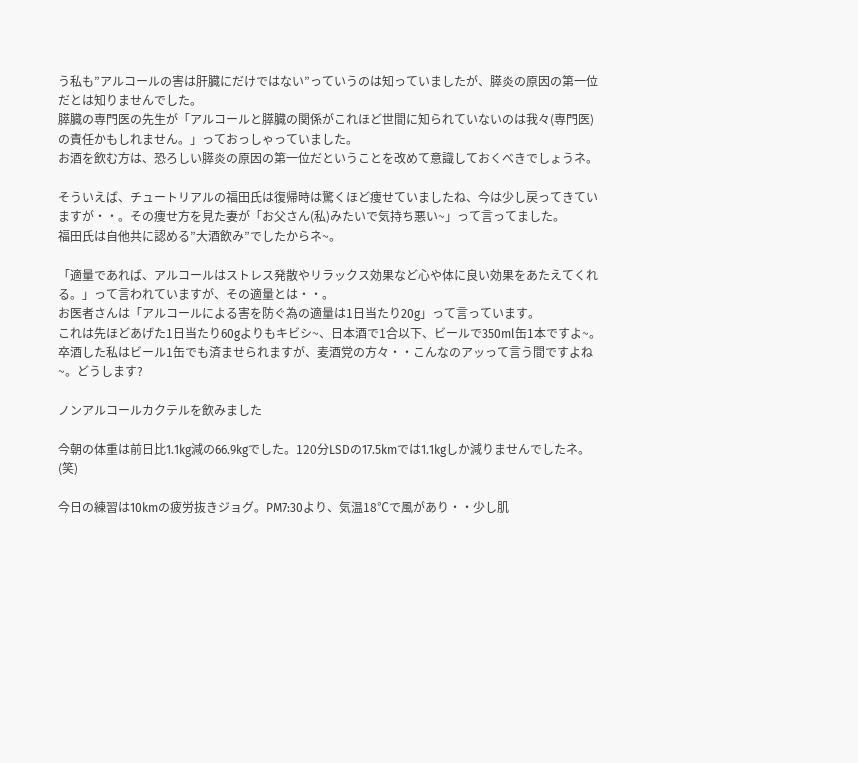う私も”アルコールの害は肝臓にだけではない”っていうのは知っていましたが、膵炎の原因の第一位だとは知りませんでした。
膵臓の専門医の先生が「アルコールと膵臓の関係がこれほど世間に知られていないのは我々(専門医)の責任かもしれません。」っておっしゃっていました。
お酒を飲む方は、恐ろしい膵炎の原因の第一位だということを改めて意識しておくべきでしょうネ。

そういえば、チュートリアルの福田氏は復帰時は驚くほど痩せていましたね、今は少し戻ってきていますが・・。その痩せ方を見た妻が「お父さん(私)みたいで気持ち悪い~」って言ってました。
福田氏は自他共に認める”大酒飲み”でしたからネ~。

「適量であれば、アルコールはストレス発散やリラックス効果など心や体に良い効果をあたえてくれる。」って言われていますが、その適量とは・・。
お医者さんは「アルコールによる害を防ぐ為の適量は1日当たり20g」って言っています。
これは先ほどあげた1日当たり60gよりもキビシ~、日本酒で1合以下、ビールで350ml缶1本ですよ~。
卒酒した私はビール1缶でも済ませられますが、麦酒党の方々・・こんなのアッって言う間ですよね~。どうします?

ノンアルコールカクテルを飲みました

今朝の体重は前日比1.1kg減の66.9kgでした。120分LSDの17.5kmでは1.1kgしか減りませんでしたネ。(笑)

今日の練習は10kmの疲労抜きジョグ。PM7:30より、気温18℃で風があり・・少し肌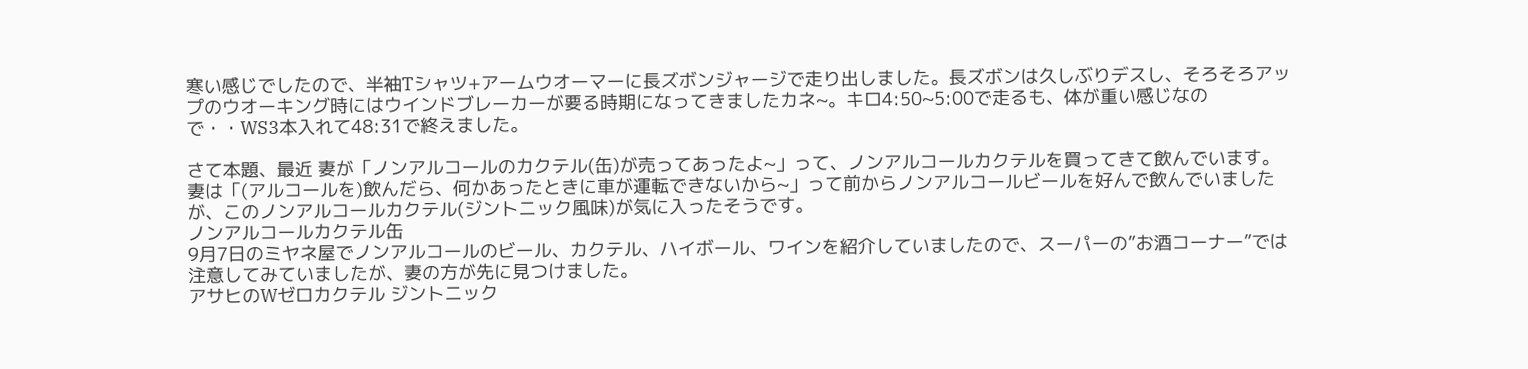寒い感じでしたので、半袖Tシャツ+アームウオーマーに長ズボンジャージで走り出しました。長ズボンは久しぶりデスし、そろそろアップのウオーキング時にはウインドブレーカーが要る時期になってきましたカネ~。キロ4:50~5:00で走るも、体が重い感じなので・・WS3本入れて48:31で終えました。

さて本題、最近 妻が「ノンアルコールのカクテル(缶)が売ってあったよ~」って、ノンアルコールカクテルを買ってきて飲んでいます。
妻は「(アルコールを)飲んだら、何かあったときに車が運転できないから~」って前からノンアルコールビールを好んで飲んでいましたが、このノンアルコールカクテル(ジントニック風味)が気に入ったそうです。
ノンアルコールカクテル缶
9月7日のミヤネ屋でノンアルコールのビール、カクテル、ハイボール、ワインを紹介していましたので、スーパーの”お酒コーナー”では注意してみていましたが、妻の方が先に見つけました。
アサヒのWゼロカクテル ジントニック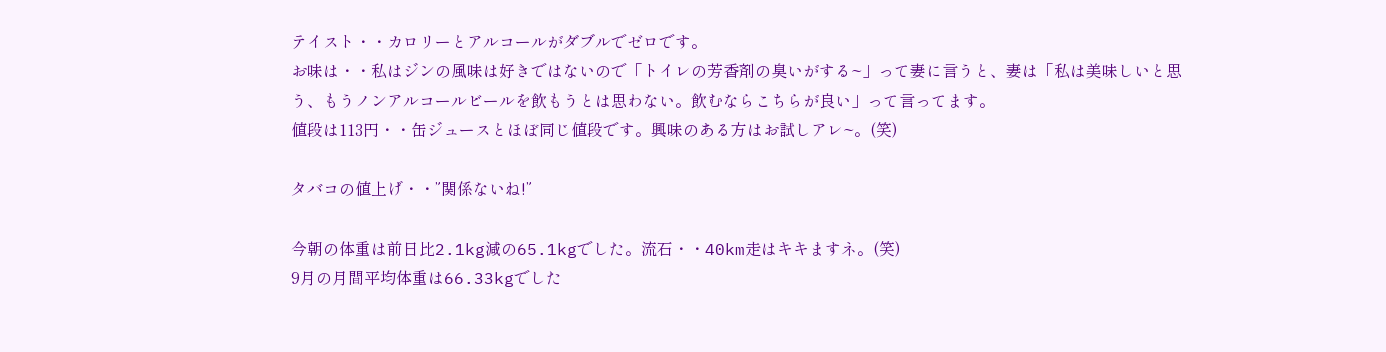テイスト・・カロリーとアルコールがダブルでゼロです。
お味は・・私はジンの風味は好きではないので「トイレの芳香剤の臭いがする~」って妻に言うと、妻は「私は美味しいと思う、もうノンアルコールビールを飲もうとは思わない。飲むならこちらが良い」って言ってます。
値段は113円・・缶ジュースとほぼ同じ値段です。興味のある方はお試しアレ~。(笑)

タバコの値上げ・・”関係ないね!”

今朝の体重は前日比2.1kg減の65.1kgでした。流石・・40km走はキキますネ。(笑)
9月の月間平均体重は66.33kgでした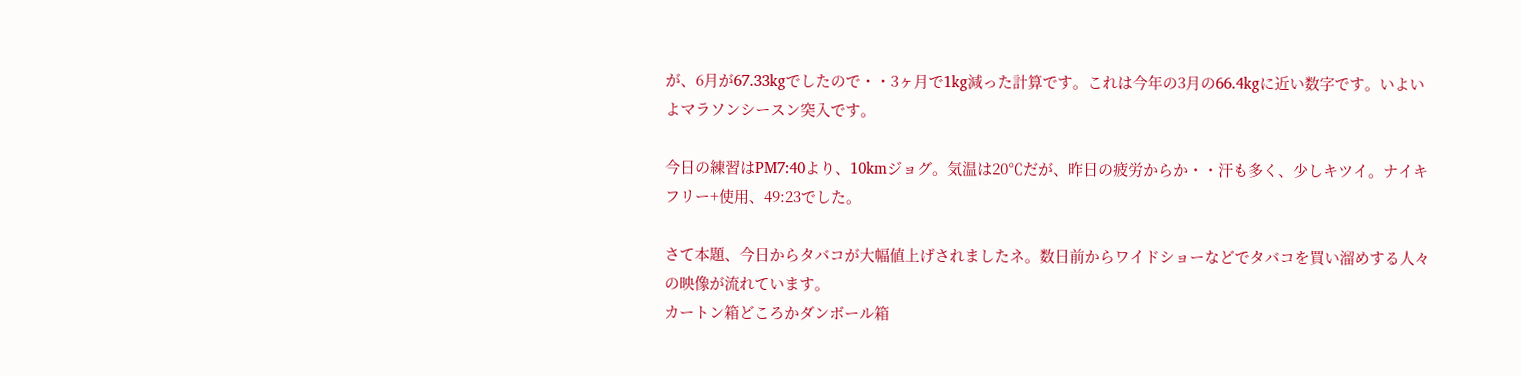が、6月が67.33kgでしたので・・3ヶ月で1kg減った計算です。これは今年の3月の66.4kgに近い数字です。いよいよマラソンシースン突入です。

今日の練習はPM7:40より、10kmジョグ。気温は20℃だが、昨日の疲労からか・・汗も多く、少しキツイ。ナイキ フリー+使用、49:23でした。

さて本題、今日からタバコが大幅値上げされましたネ。数日前からワイドショーなどでタバコを買い溜めする人々の映像が流れています。
カートン箱どころかダンボール箱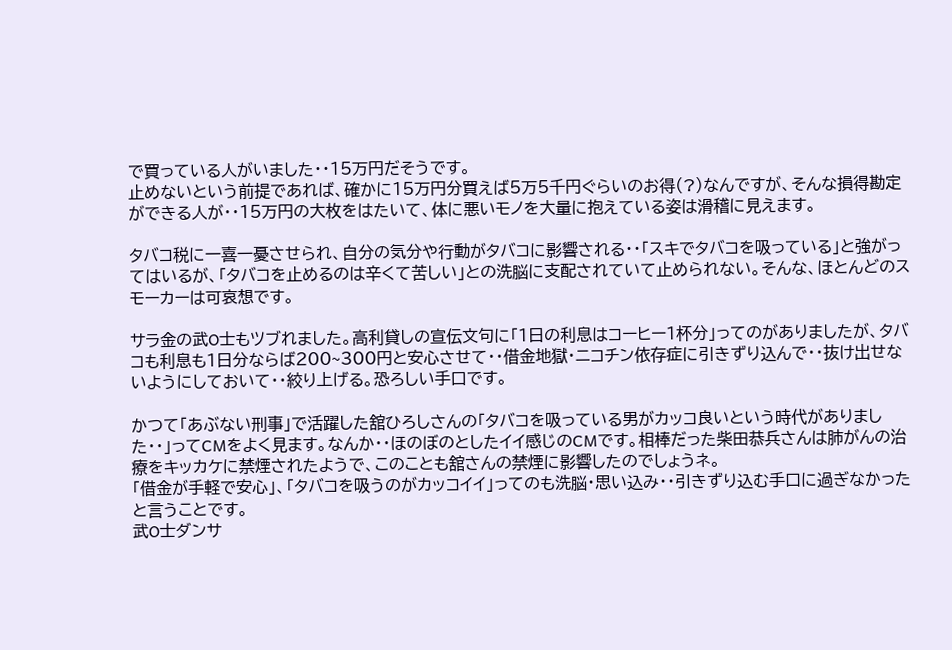で買っている人がいました・・15万円だそうです。
止めないという前提であれば、確かに15万円分買えば5万5千円ぐらいのお得(?)なんですが、そんな損得勘定ができる人が・・15万円の大枚をはたいて、体に悪いモノを大量に抱えている姿は滑稽に見えます。

タバコ税に一喜一憂させられ、自分の気分や行動がタバコに影響される・・「スキでタバコを吸っている」と強がってはいるが、「タバコを止めるのは辛くて苦しい」との洗脳に支配されていて止められない。そんな、ほとんどのスモーカーは可哀想です。

サラ金の武O士もツブれました。高利貸しの宣伝文句に「1日の利息はコーヒー1杯分」ってのがありましたが、タバコも利息も1日分ならば200~300円と安心させて・・借金地獄・ニコチン依存症に引きずり込んで・・抜け出せないようにしておいて・・絞り上げる。恐ろしい手口です。

かつて「あぶない刑事」で活躍した舘ひろしさんの「タバコを吸っている男がカッコ良いという時代がありました・・」ってCMをよく見ます。なんか・・ほのぼのとしたイイ感じのCMです。相棒だった柴田恭兵さんは肺がんの治療をキッカケに禁煙されたようで、このことも舘さんの禁煙に影響したのでしょうネ。
「借金が手軽で安心」、「タバコを吸うのがカッコイイ」ってのも洗脳・思い込み・・引きずり込む手口に過ぎなかったと言うことです。
武O士ダンサ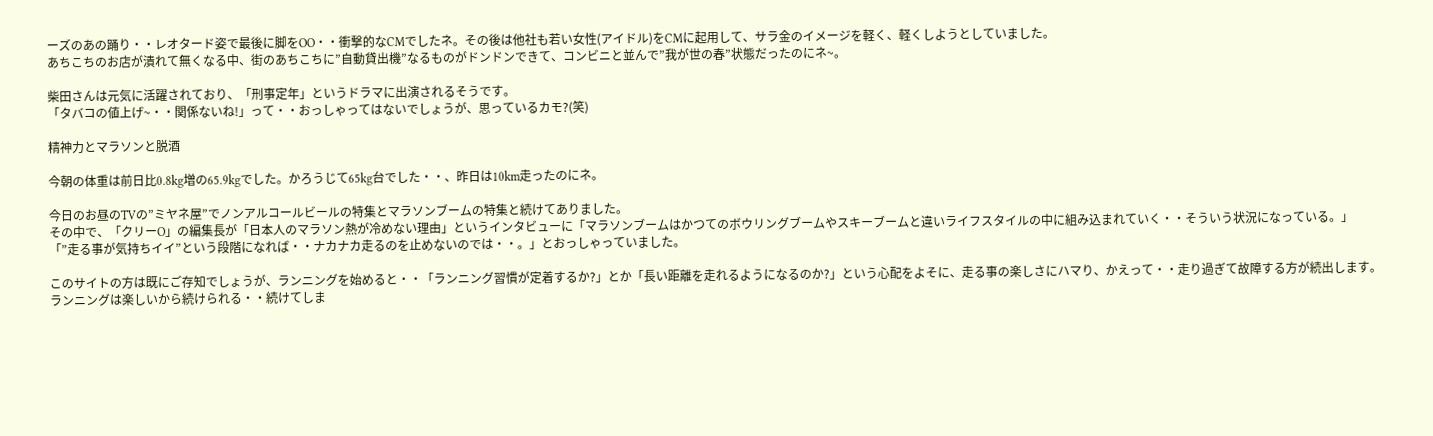ーズのあの踊り・・レオタード姿で最後に脚をOO・・衝撃的なCMでしたネ。その後は他社も若い女性(アイドル)をCMに起用して、サラ金のイメージを軽く、軽くしようとしていました。
あちこちのお店が潰れて無くなる中、街のあちこちに”自動貸出機”なるものがドンドンできて、コンビニと並んで”我が世の春”状態だったのにネ~。

柴田さんは元気に活躍されており、「刑事定年」というドラマに出演されるそうです。
「タバコの値上げ~・・関係ないね!」って・・おっしゃってはないでしょうが、思っているカモ?(笑)

精神力とマラソンと脱酒

今朝の体重は前日比0.8kg増の65.9kgでした。かろうじて65kg台でした・・、昨日は10km走ったのにネ。

今日のお昼のTVの”ミヤネ屋”でノンアルコールビールの特集とマラソンブームの特集と続けてありました。
その中で、「クリーO」の編集長が「日本人のマラソン熱が冷めない理由」というインタビューに「マラソンブームはかつてのボウリングブームやスキーブームと違いライフスタイルの中に組み込まれていく・・そういう状況になっている。」
「”走る事が気持ちイイ”という段階になれば・・ナカナカ走るのを止めないのでは・・。」とおっしゃっていました。

このサイトの方は既にご存知でしょうが、ランニングを始めると・・「ランニング習慣が定着するか?」とか「長い距離を走れるようになるのか?」という心配をよそに、走る事の楽しさにハマり、かえって・・走り過ぎて故障する方が続出します。
ランニングは楽しいから続けられる・・続けてしま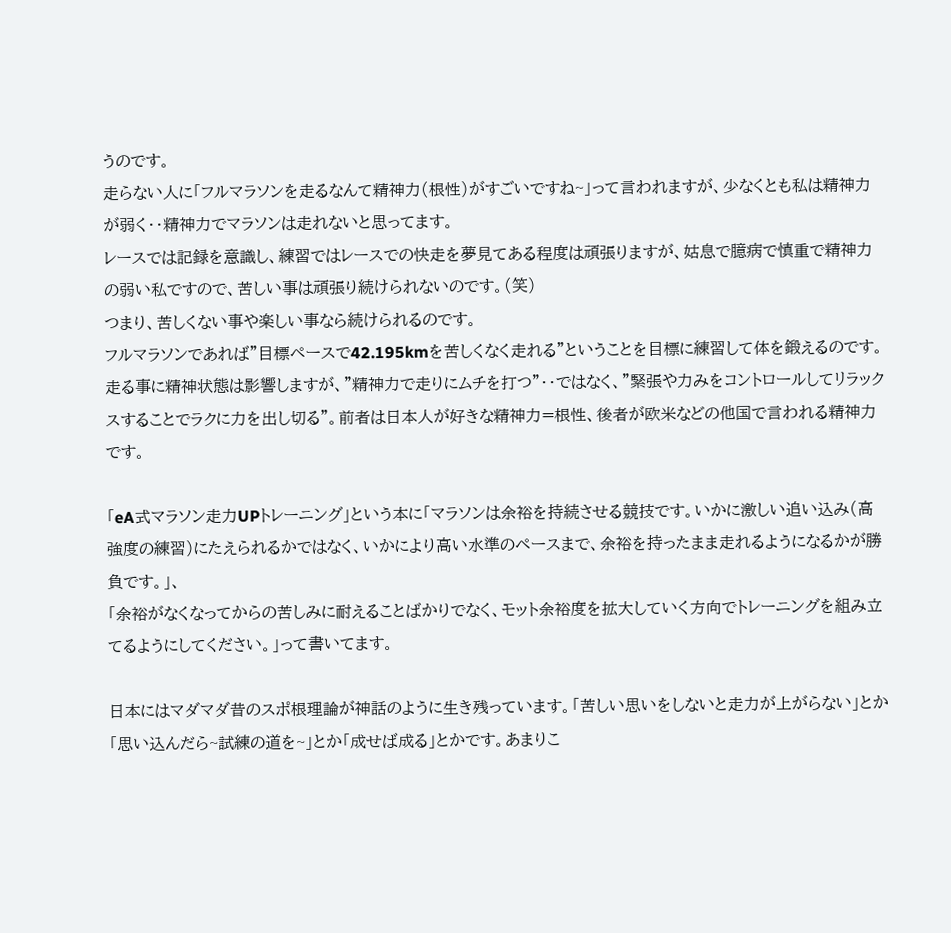うのです。
走らない人に「フルマラソンを走るなんて精神力(根性)がすごいですね~」って言われますが、少なくとも私は精神力が弱く・・精神力でマラソンは走れないと思ってます。
レースでは記録を意識し、練習ではレースでの快走を夢見てある程度は頑張りますが、姑息で臆病で慎重で精神力の弱い私ですので、苦しい事は頑張り続けられないのです。(笑)
つまり、苦しくない事や楽しい事なら続けられるのです。
フルマラソンであれば”目標ペースで42.195kmを苦しくなく走れる”ということを目標に練習して体を鍛えるのです。
走る事に精神状態は影響しますが、”精神力で走りにムチを打つ”・・ではなく、”緊張や力みをコントロールしてリラックスすることでラクに力を出し切る”。前者は日本人が好きな精神力=根性、後者が欧米などの他国で言われる精神力です。

「eA式マラソン走力UPトレーニング」という本に「マラソンは余裕を持続させる競技です。いかに激しい追い込み(高強度の練習)にたえられるかではなく、いかにより高い水準のペースまで、余裕を持ったまま走れるようになるかが勝負です。」、
「余裕がなくなってからの苦しみに耐えることばかりでなく、モット余裕度を拡大していく方向でトレーニングを組み立てるようにしてください。」って書いてます。

日本にはマダマダ昔のスポ根理論が神話のように生き残っています。「苦しい思いをしないと走力が上がらない」とか「思い込んだら~試練の道を~」とか「成せば成る」とかです。あまりこ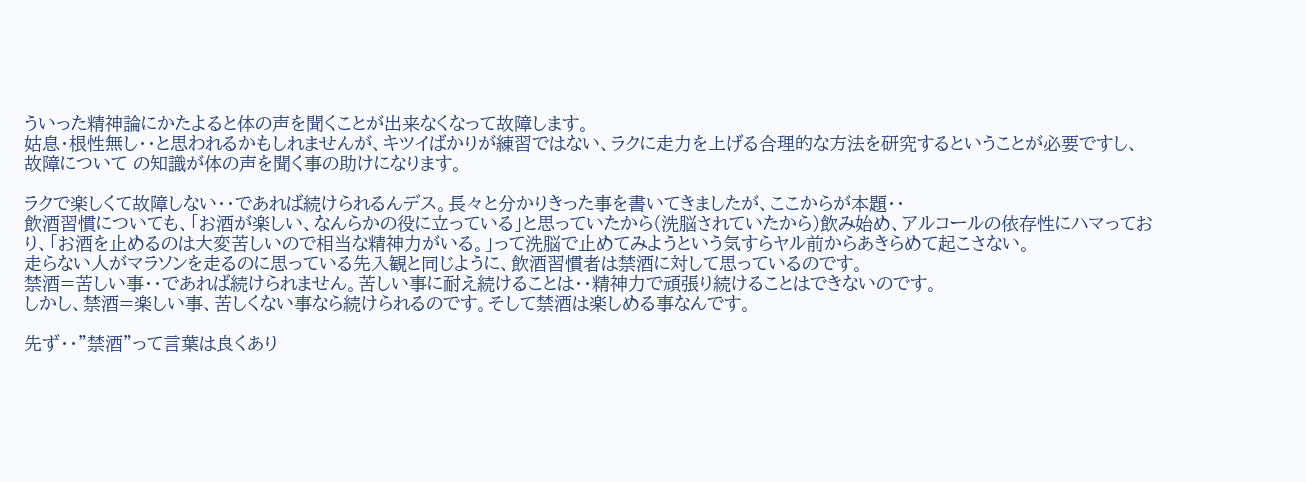ういった精神論にかたよると体の声を聞くことが出来なくなって故障します。
姑息・根性無し・・と思われるかもしれませんが、キツイばかりが練習ではない、ラクに走力を上げる合理的な方法を研究するということが必要ですし、故障について の知識が体の声を聞く事の助けになります。

ラクで楽しくて故障しない・・であれば続けられるんデス。長々と分かりきった事を書いてきましたが、ここからが本題・・
飲酒習慣についても、「お酒が楽しい、なんらかの役に立っている」と思っていたから(洗脳されていたから)飲み始め、アルコールの依存性にハマっており、「お酒を止めるのは大変苦しいので相当な精神力がいる。」って洗脳で止めてみようという気すらヤル前からあきらめて起こさない。
走らない人がマラソンを走るのに思っている先入観と同じように、飲酒習慣者は禁酒に対して思っているのです。
禁酒=苦しい事・・であれば続けられません。苦しい事に耐え続けることは・・精神力で頑張り続けることはできないのです。
しかし、禁酒=楽しい事、苦しくない事なら続けられるのです。そして禁酒は楽しめる事なんです。

先ず・・”禁酒”って言葉は良くあり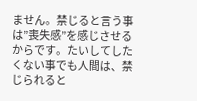ません。禁じると言う事は”喪失感”を感じさせるからです。たいしてしたくない事でも人間は、禁じられると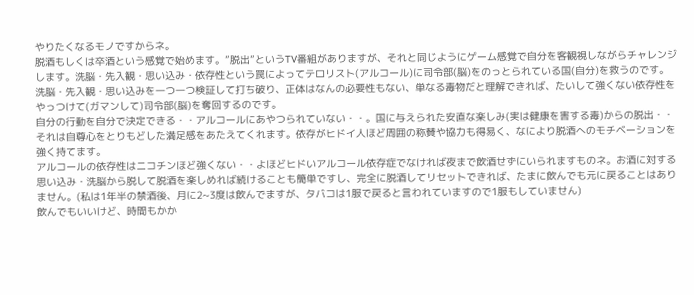やりたくなるモノですからネ。
脱酒もしくは卒酒という感覚で始めます。”脱出”というTV番組がありますが、それと同じようにゲーム感覚で自分を客観視しながらチャレンジします。洗脳・先入観・思い込み・依存性という罠によってテロリスト(アルコール)に司令部(脳)をのっとられている国(自分)を救うのです。
洗脳・先入観・思い込みを一つ一つ検証して打ち破り、正体はなんの必要性もない、単なる毒物だと理解できれば、たいして強くない依存性をやっつけて(ガマンして)司令部(脳)を奪回するのです。
自分の行動を自分で決定できる・・アルコールにあやつられていない・・。国に与えられた安直な楽しみ(実は健康を害する毒)からの脱出・・それは自尊心をとりもどした満足感をあたえてくれます。依存がヒドイ人ほど周囲の称賛や協力も得易く、なにより脱酒へのモチベーションを強く持てます。
アルコールの依存性はニコチンほど強くない・・よほどヒドいアルコール依存症でなければ夜まで飲酒せずにいられますものネ。お酒に対する思い込み・洗脳から脱して脱酒を楽しめれば続けることも簡単ですし、完全に脱酒してリセットできれば、たまに飲んでも元に戻ることはありません。(私は1年半の禁酒後、月に2~3度は飲んでますが、タバコは1服で戻ると言われていますので1服もしていません)
飲んでもいいけど、時間もかか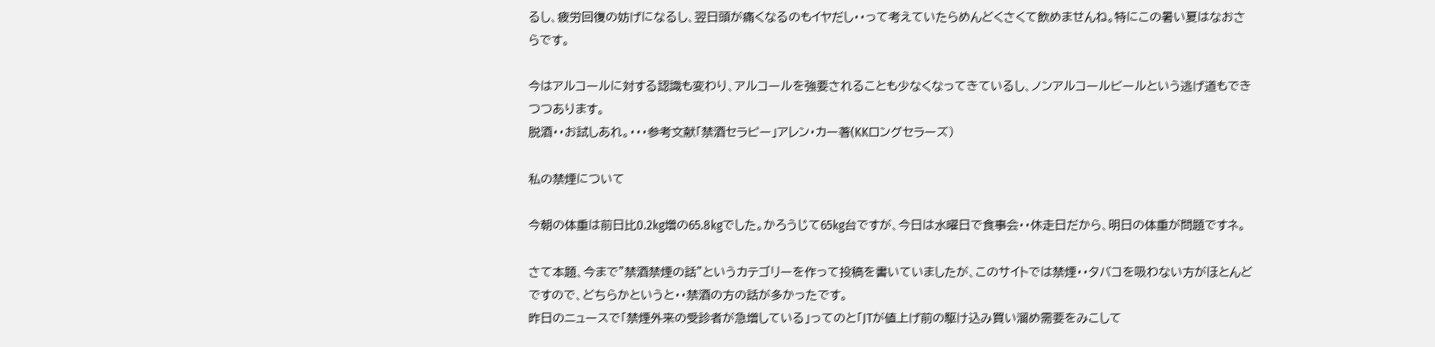るし、疲労回復の妨げになるし、翌日頭が痛くなるのもイヤだし・・って考えていたらめんどくさくて飲めませんね。特にこの暑い夏はなおさらです。

今はアルコールに対する認識も変わり、アルコールを強要されることも少なくなってきているし、ノンアルコールビールという逃げ道もできつつあります。
脱酒・・お試しあれ。・・・参考文献「禁酒セラピー」アレン・カー著(KKロングセラーズ)

私の禁煙について

今朝の体重は前日比0.2kg増の65.8kgでした。かろうじて65kg台ですが、今日は水曜日で食事会・・休走日だから、明日の体重が問題ですネ。

さて本題、今まで”禁酒禁煙の話”というカテゴリーを作って投稿を書いていましたが、このサイトでは禁煙・・タバコを吸わない方がほとんどですので、どちらかというと・・禁酒の方の話が多かったです。
昨日のニュースで「禁煙外来の受診者が急増している」ってのと「JTが値上げ前の駆け込み買い溜め需要をみこして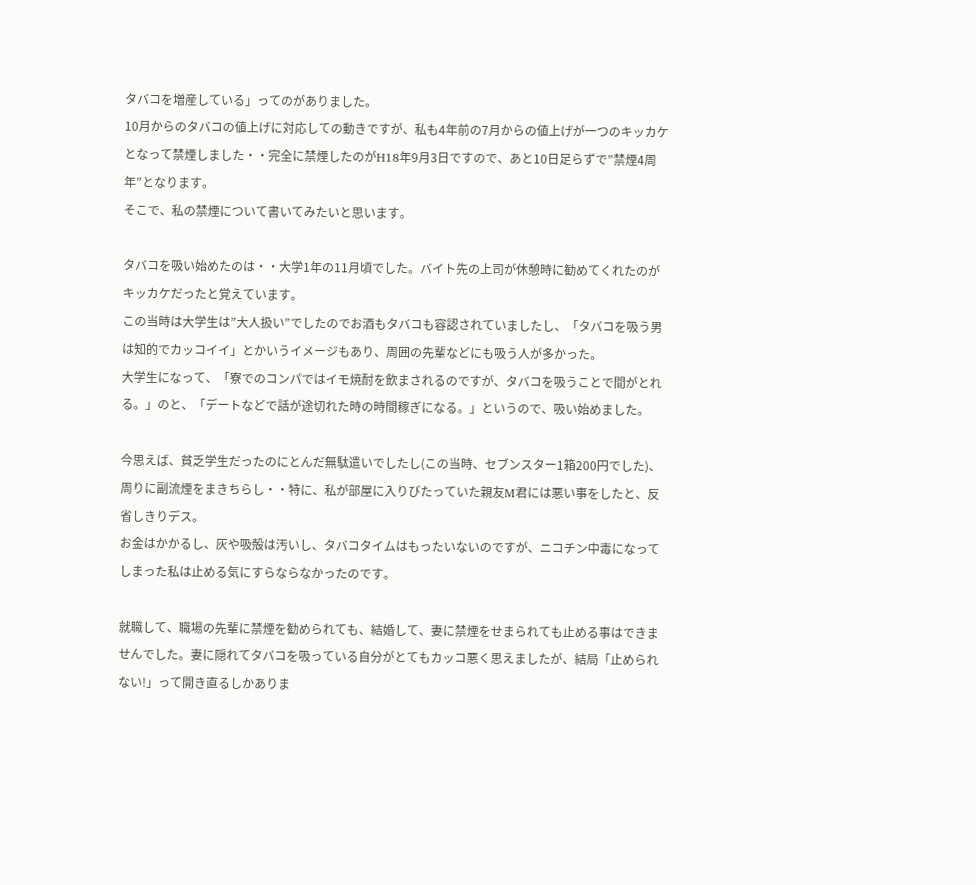タバコを増産している」ってのがありました。
10月からのタバコの値上げに対応しての動きですが、私も4年前の7月からの値上げが一つのキッカケとなって禁煙しました・・完全に禁煙したのがH18年9月3日ですので、あと10日足らずで”禁煙4周年”となります。
そこで、私の禁煙について書いてみたいと思います。

タバコを吸い始めたのは・・大学1年の11月頃でした。バイト先の上司が休憩時に勧めてくれたのがキッカケだったと覚えています。
この当時は大学生は”大人扱い”でしたのでお酒もタバコも容認されていましたし、「タバコを吸う男は知的でカッコイイ」とかいうイメージもあり、周囲の先輩などにも吸う人が多かった。
大学生になって、「寮でのコンパではイモ焼酎を飲まされるのですが、タバコを吸うことで間がとれる。」のと、「デートなどで話が途切れた時の時間稼ぎになる。」というので、吸い始めました。

今思えば、貧乏学生だったのにとんだ無駄遣いでしたし(この当時、セブンスター1箱200円でした)、周りに副流煙をまきちらし・・特に、私が部屋に入りびたっていた親友M君には悪い事をしたと、反省しきりデス。
お金はかかるし、灰や吸殻は汚いし、タバコタイムはもったいないのですが、ニコチン中毒になってしまった私は止める気にすらならなかったのです。

就職して、職場の先輩に禁煙を勧められても、結婚して、妻に禁煙をせまられても止める事はできませんでした。妻に隠れてタバコを吸っている自分がとてもカッコ悪く思えましたが、結局「止められない!」って開き直るしかありま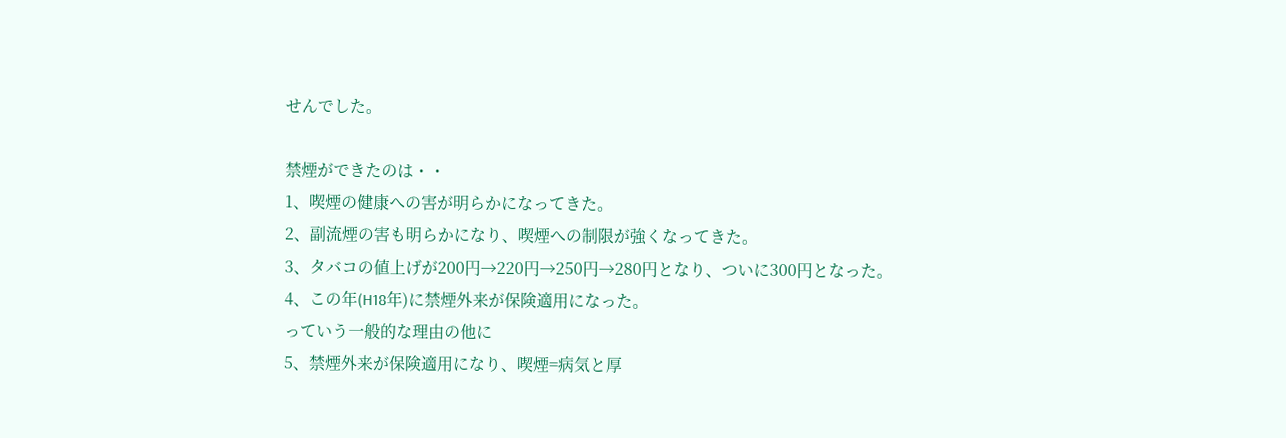せんでした。

禁煙ができたのは・・
1、喫煙の健康への害が明らかになってきた。
2、副流煙の害も明らかになり、喫煙への制限が強くなってきた。
3、タバコの値上げが200円→220円→250円→280円となり、ついに300円となった。
4、この年(H18年)に禁煙外来が保険適用になった。
っていう一般的な理由の他に
5、禁煙外来が保険適用になり、喫煙=病気と厚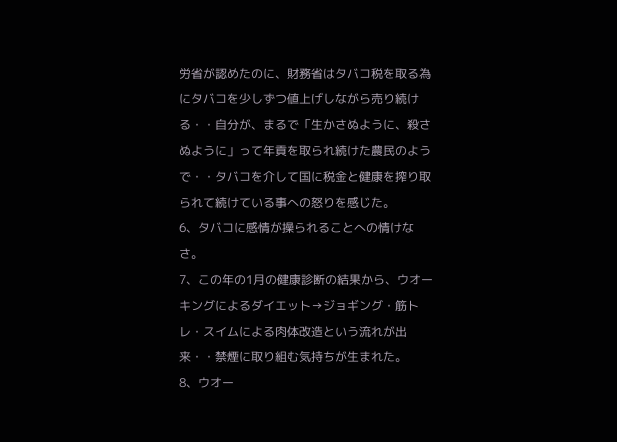労省が認めたのに、財務省はタバコ税を取る為にタバコを少しずつ値上げしながら売り続ける・・自分が、まるで「生かさぬように、殺さぬように」って年貢を取られ続けた農民のようで・・タバコを介して国に税金と健康を搾り取られて続けている事への怒りを感じた。
6、タバコに感情が操られることへの情けなさ。
7、この年の1月の健康診断の結果から、ウオーキングによるダイエット→ジョギング・筋トレ・スイムによる肉体改造という流れが出来・・禁煙に取り組む気持ちが生まれた。
8、ウオー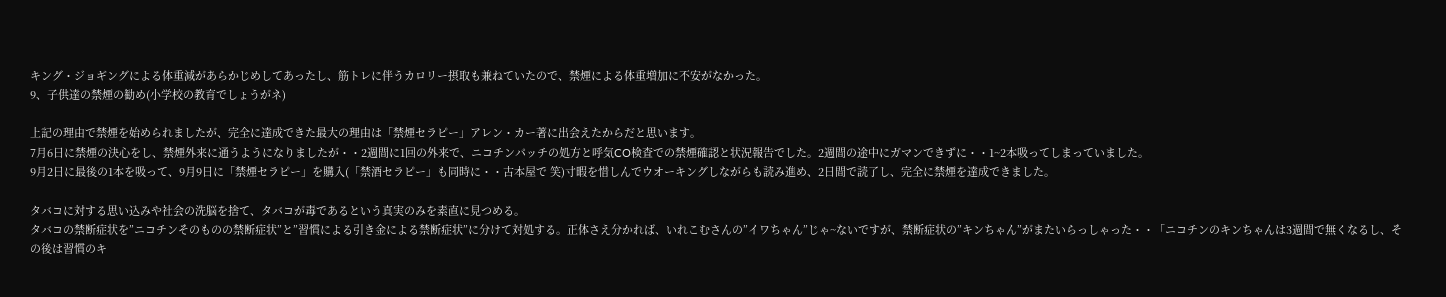キング・ジョギングによる体重減があらかじめしてあったし、筋トレに伴うカロリー摂取も兼ねていたので、禁煙による体重増加に不安がなかった。
9、子供達の禁煙の勧め(小学校の教育でしょうがネ)

上記の理由で禁煙を始められましたが、完全に達成できた最大の理由は「禁煙セラピー」アレン・カー著に出会えたからだと思います。
7月6日に禁煙の決心をし、禁煙外来に通うようになりましたが・・2週間に1回の外来で、ニコチンパッチの処方と呼気CO検査での禁煙確認と状況報告でした。2週間の途中にガマンできずに・・1~2本吸ってしまっていました。
9月2日に最後の1本を吸って、9月9日に「禁煙セラピー」を購入(「禁酒セラピー」も同時に・・古本屋で 笑)寸暇を惜しんでウオーキングしながらも読み進め、2日間で読了し、完全に禁煙を達成できました。

タバコに対する思い込みや社会の洗脳を捨て、タバコが毒であるという真実のみを素直に見つめる。
タバコの禁断症状を”ニコチンそのものの禁断症状”と”習慣による引き金による禁断症状”に分けて対処する。正体さえ分かれば、いれこむさんの”イワちゃん”じゃ~ないですが、禁断症状の”キンちゃん”がまたいらっしゃった・・「ニコチンのキンちゃんは3週間で無くなるし、その後は習慣のキ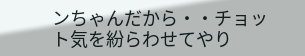ンちゃんだから・・チョット気を紛らわせてやり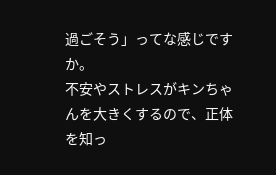過ごそう」ってな感じですか。
不安やストレスがキンちゃんを大きくするので、正体を知っ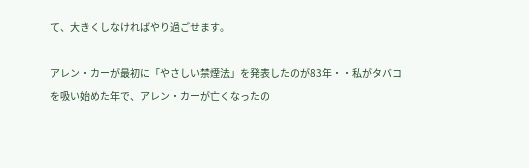て、大きくしなければやり過ごせます。

アレン・カーが最初に「やさしい禁煙法」を発表したのが83年・・私がタバコを吸い始めた年で、アレン・カーが亡くなったの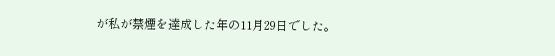が私が禁煙を達成した年の11月29日でした。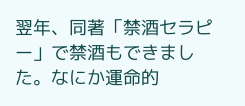翌年、同著「禁酒セラピー」で禁酒もできました。なにか運命的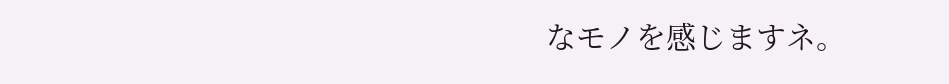なモノを感じますネ。